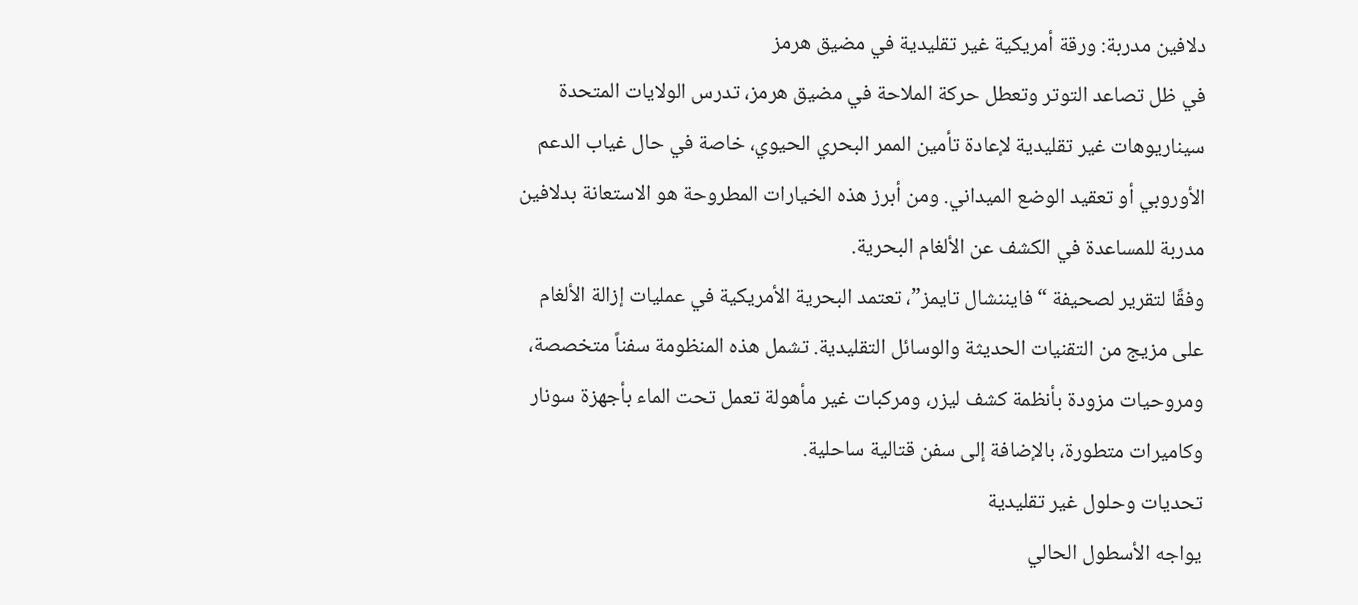دلافين مدربة: ورقة أمريكية غير تقليدية في مضيق هرمز
في ظل تصاعد التوتر وتعطل حركة الملاحة في مضيق هرمز، تدرس الولايات المتحدة سيناريوهات غير تقليدية لإعادة تأمين الممر البحري الحيوي، خاصة في حال غياب الدعم الأوروبي أو تعقيد الوضع الميداني. ومن أبرز هذه الخيارات المطروحة هو الاستعانة بدلافين مدربة للمساعدة في الكشف عن الألغام البحرية.
وفقًا لتقرير لصحيفة “فايننشال تايمز”، تعتمد البحرية الأمريكية في عمليات إزالة الألغام على مزيج من التقنيات الحديثة والوسائل التقليدية. تشمل هذه المنظومة سفناً متخصصة، ومروحيات مزودة بأنظمة كشف ليزر، ومركبات غير مأهولة تعمل تحت الماء بأجهزة سونار وكاميرات متطورة، بالإضافة إلى سفن قتالية ساحلية.
تحديات وحلول غير تقليدية
يواجه الأسطول الحالي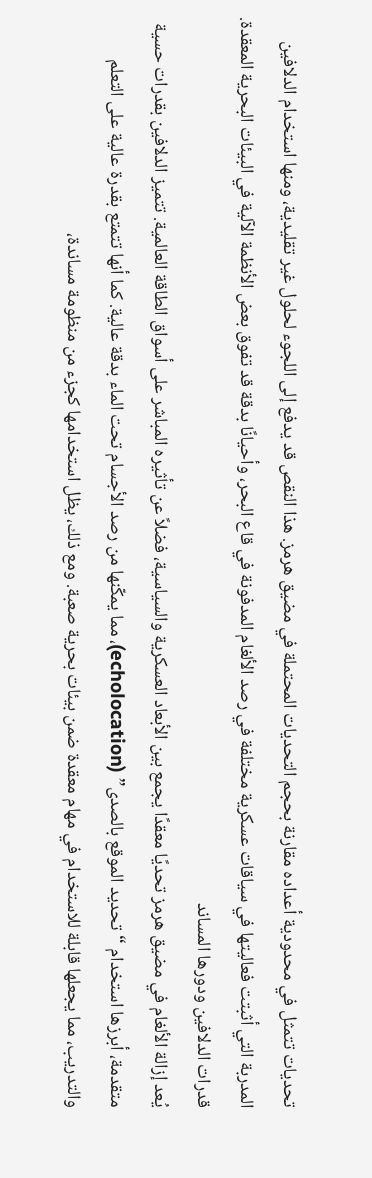تحديات تتمثل في محدودية أعداده مقارنة بحجم التحديات المحتملة في مضيق هرمز. هذا النقص قد يدفع إلى اللجوء لحلول غير تقليدية، ومنها استخدام الدلافين المدربة التي أثبتت فعاليتها في سياقات عسكرية مختلفة في رصد الألغام المدفونة في قاع البحر، وأحيانًا بدقة قد تفوق بعض الأنظمة الآلية في البيئات البحرية المعقدة.
قدرات الدلافين ودورها المساند
يُعد إزالة الألغام في مضيق هرمز تحديًا معقدًا يجمع بين الأبعاد العسكرية والسياسية، فضلاً عن تأثيره المباشر على أسواق الطاقة العالمية. تتميز الدلافين بقدرات حسية متقدمة، أبرزها استخدام “تحديد الموقع بالصدى” (echolocation)، مما يمكّنها من رصد الأجسام تحت الماء بدقة عالية. كما أنها تتمتع بقدرة عالية على التعلم والتدريب، مما يجعلها قابلة للاستخدام في مهام معقدة ضمن بيئات بحرية صعبة. ومع ذلك، يظل استخدامها كجزء من منظومة مساندة،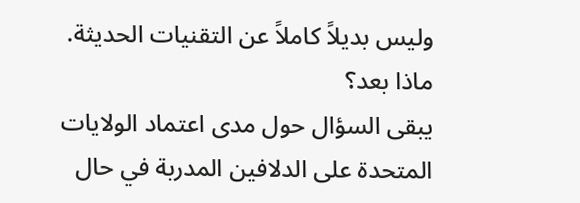وليس بديلاً كاملاً عن التقنيات الحديثة.
ماذا بعد؟
يبقى السؤال حول مدى اعتماد الولايات المتحدة على الدلافين المدربة في حال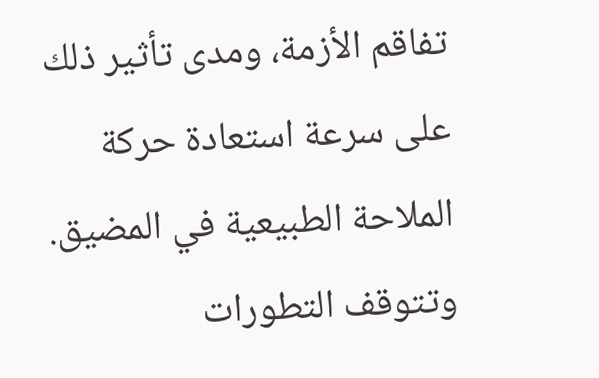تفاقم الأزمة، ومدى تأثير ذلك على سرعة استعادة حركة الملاحة الطبيعية في المضيق. وتتوقف التطورات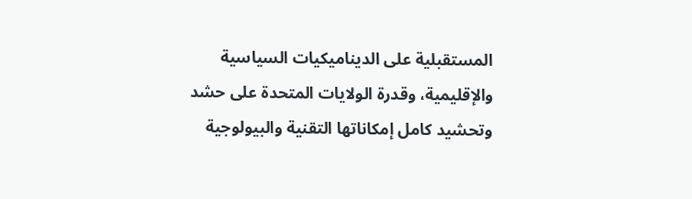المستقبلية على الديناميكيات السياسية والإقليمية، وقدرة الولايات المتحدة على حشد وتحشيد كامل إمكاناتها التقنية والبيولوجية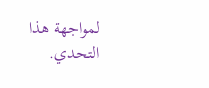لمواجهة هذا التحدي.